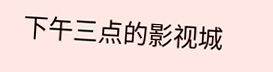下午三点的影视城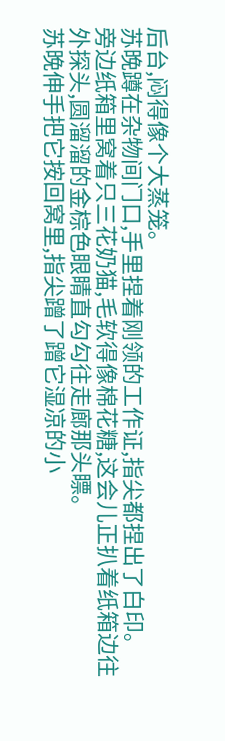后台,闷得像个大蒸笼。
苏晚蹲在杂物间门口,手里捏着刚领的工作证,指尖都捏出了白印。
旁边纸箱里窝着只三花奶猫,毛软得像棉花糖,这会儿正扒着纸箱边往外探头,圆溜溜的金棕色眼睛直勾勾往走廊那头瞟。
苏晚伸手把它按回窝里,指尖蹭了蹭它湿凉的小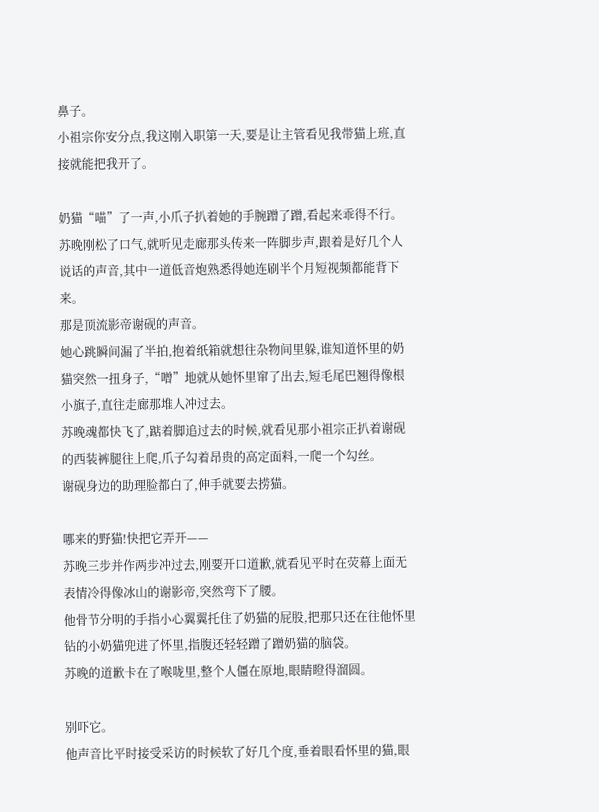鼻子。
小祖宗你安分点,我这刚入职第一天,要是让主管看见我带猫上班,直接就能把我开了。

奶猫“喵”了一声,小爪子扒着她的手腕蹭了蹭,看起来乖得不行。
苏晚刚松了口气,就听见走廊那头传来一阵脚步声,跟着是好几个人说话的声音,其中一道低音炮熟悉得她连刷半个月短视频都能背下来。
那是顶流影帝谢砚的声音。
她心跳瞬间漏了半拍,抱着纸箱就想往杂物间里躲,谁知道怀里的奶猫突然一扭身子,“噌”地就从她怀里窜了出去,短毛尾巴翘得像根小旗子,直往走廊那堆人冲过去。
苏晚魂都快飞了,踮着脚追过去的时候,就看见那小祖宗正扒着谢砚的西装裤腿往上爬,爪子勾着昂贵的高定面料,一爬一个勾丝。
谢砚身边的助理脸都白了,伸手就要去捞猫。

哪来的野猫!快把它弄开——
苏晚三步并作两步冲过去,刚要开口道歉,就看见平时在荧幕上面无表情冷得像冰山的谢影帝,突然弯下了腰。
他骨节分明的手指小心翼翼托住了奶猫的屁股,把那只还在往他怀里钻的小奶猫兜进了怀里,指腹还轻轻蹭了蹭奶猫的脑袋。
苏晚的道歉卡在了喉咙里,整个人僵在原地,眼睛瞪得溜圆。

别吓它。
他声音比平时接受采访的时候软了好几个度,垂着眼看怀里的猫,眼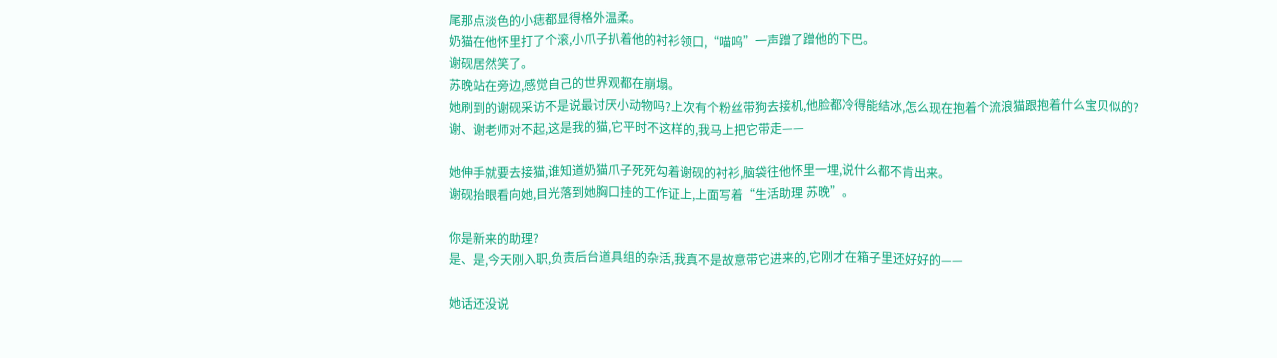尾那点淡色的小痣都显得格外温柔。
奶猫在他怀里打了个滚,小爪子扒着他的衬衫领口,“喵呜”一声蹭了蹭他的下巴。
谢砚居然笑了。
苏晚站在旁边,感觉自己的世界观都在崩塌。
她刷到的谢砚采访不是说最讨厌小动物吗?上次有个粉丝带狗去接机,他脸都冷得能结冰,怎么现在抱着个流浪猫跟抱着什么宝贝似的?
谢、谢老师对不起,这是我的猫,它平时不这样的,我马上把它带走——

她伸手就要去接猫,谁知道奶猫爪子死死勾着谢砚的衬衫,脑袋往他怀里一埋,说什么都不肯出来。
谢砚抬眼看向她,目光落到她胸口挂的工作证上,上面写着“生活助理 苏晚”。

你是新来的助理?
是、是,今天刚入职,负责后台道具组的杂活,我真不是故意带它进来的,它刚才在箱子里还好好的——

她话还没说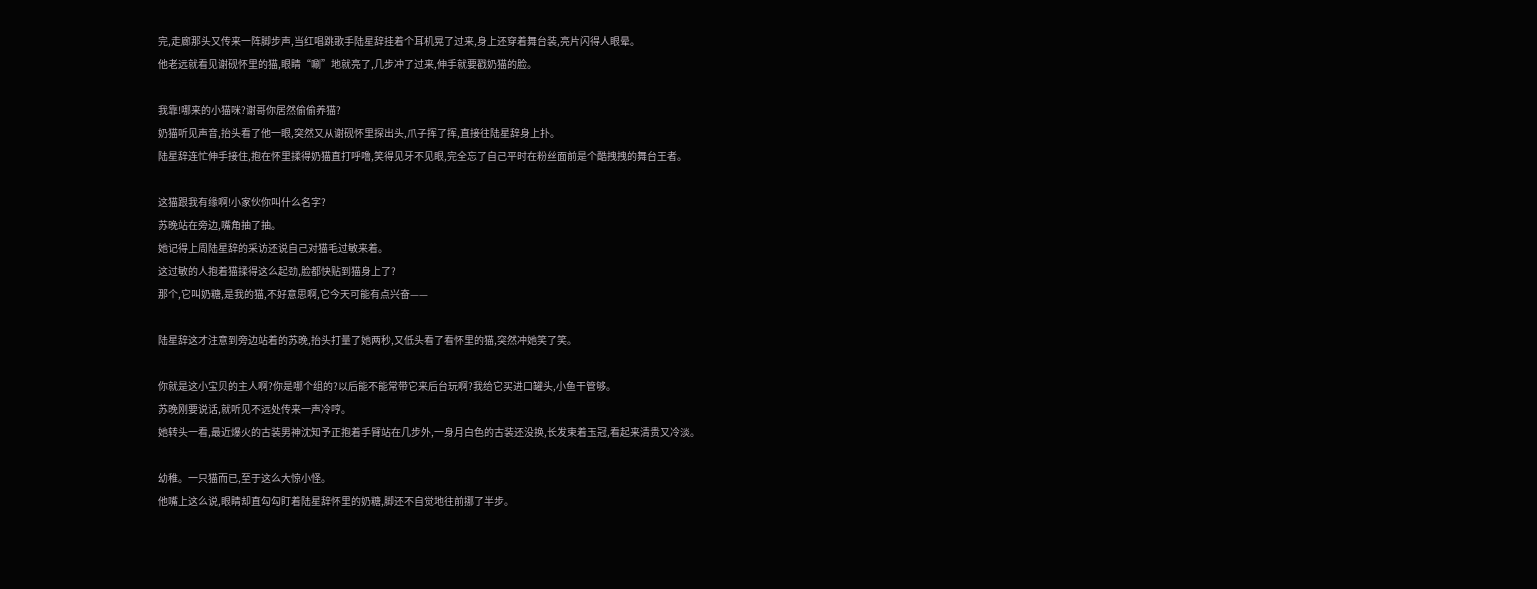完,走廊那头又传来一阵脚步声,当红唱跳歌手陆星辞挂着个耳机晃了过来,身上还穿着舞台装,亮片闪得人眼晕。
他老远就看见谢砚怀里的猫,眼睛“唰”地就亮了,几步冲了过来,伸手就要戳奶猫的脸。

我靠!哪来的小猫咪?谢哥你居然偷偷养猫?
奶猫听见声音,抬头看了他一眼,突然又从谢砚怀里探出头,爪子挥了挥,直接往陆星辞身上扑。
陆星辞连忙伸手接住,抱在怀里揉得奶猫直打呼噜,笑得见牙不见眼,完全忘了自己平时在粉丝面前是个酷拽拽的舞台王者。

这猫跟我有缘啊!小家伙你叫什么名字?
苏晚站在旁边,嘴角抽了抽。
她记得上周陆星辞的采访还说自己对猫毛过敏来着。
这过敏的人抱着猫揉得这么起劲,脸都快贴到猫身上了?
那个,它叫奶糖,是我的猫,不好意思啊,它今天可能有点兴奋——

陆星辞这才注意到旁边站着的苏晚,抬头打量了她两秒,又低头看了看怀里的猫,突然冲她笑了笑。

你就是这小宝贝的主人啊?你是哪个组的?以后能不能常带它来后台玩啊?我给它买进口罐头,小鱼干管够。
苏晚刚要说话,就听见不远处传来一声冷哼。
她转头一看,最近爆火的古装男神沈知予正抱着手臂站在几步外,一身月白色的古装还没换,长发束着玉冠,看起来清贵又冷淡。

幼稚。一只猫而已,至于这么大惊小怪。
他嘴上这么说,眼睛却直勾勾盯着陆星辞怀里的奶糖,脚还不自觉地往前挪了半步。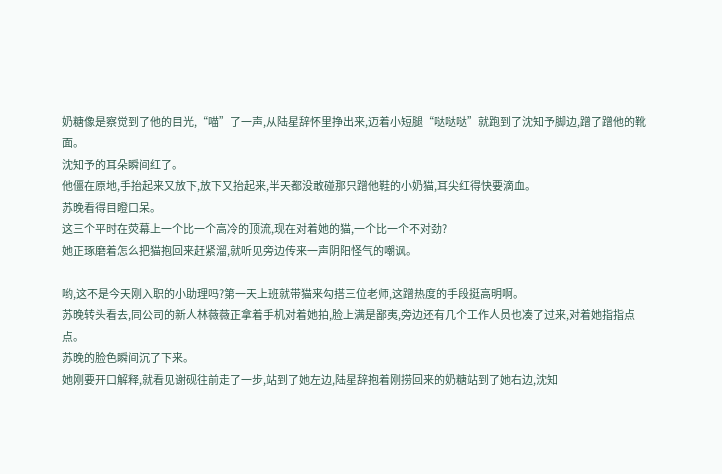奶糖像是察觉到了他的目光,“喵”了一声,从陆星辞怀里挣出来,迈着小短腿“哒哒哒”就跑到了沈知予脚边,蹭了蹭他的靴面。
沈知予的耳朵瞬间红了。
他僵在原地,手抬起来又放下,放下又抬起来,半天都没敢碰那只蹭他鞋的小奶猫,耳尖红得快要滴血。
苏晚看得目瞪口呆。
这三个平时在荧幕上一个比一个高冷的顶流,现在对着她的猫,一个比一个不对劲?
她正琢磨着怎么把猫抱回来赶紧溜,就听见旁边传来一声阴阳怪气的嘲讽。

哟,这不是今天刚入职的小助理吗?第一天上班就带猫来勾搭三位老师,这蹭热度的手段挺高明啊。
苏晚转头看去,同公司的新人林薇薇正拿着手机对着她拍,脸上满是鄙夷,旁边还有几个工作人员也凑了过来,对着她指指点点。
苏晚的脸色瞬间沉了下来。
她刚要开口解释,就看见谢砚往前走了一步,站到了她左边,陆星辞抱着刚捞回来的奶糖站到了她右边,沈知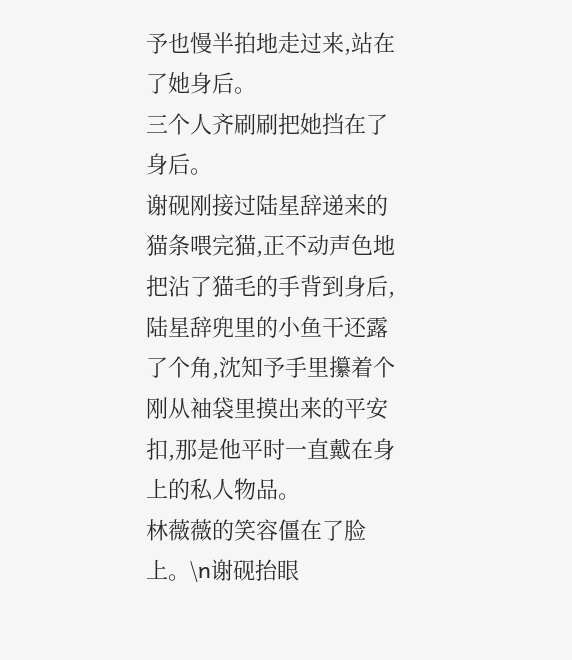予也慢半拍地走过来,站在了她身后。
三个人齐刷刷把她挡在了身后。
谢砚刚接过陆星辞递来的猫条喂完猫,正不动声色地把沾了猫毛的手背到身后,陆星辞兜里的小鱼干还露了个角,沈知予手里攥着个刚从袖袋里摸出来的平安扣,那是他平时一直戴在身上的私人物品。
林薇薇的笑容僵在了脸上。\n谢砚抬眼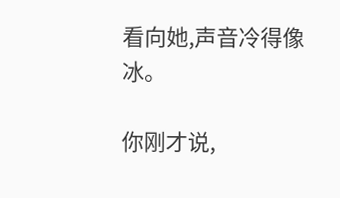看向她,声音冷得像冰。

你刚才说,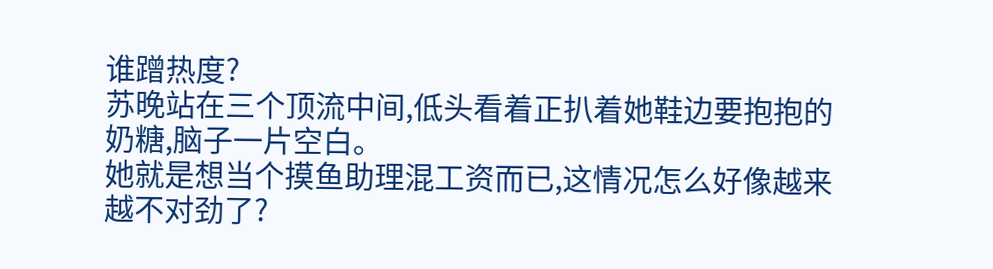谁蹭热度?
苏晚站在三个顶流中间,低头看着正扒着她鞋边要抱抱的奶糖,脑子一片空白。
她就是想当个摸鱼助理混工资而已,这情况怎么好像越来越不对劲了?